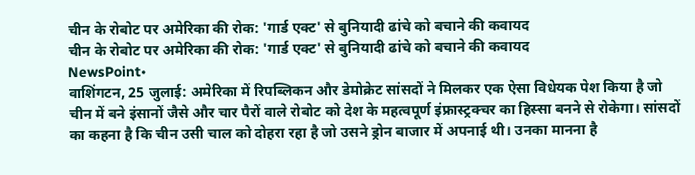चीन के रोबोट पर अमेरिका की रोक: 'गार्ड एक्ट' से बुनियादी ढांचे को बचाने की कवायद
चीन के रोबोट पर अमेरिका की रोक: 'गार्ड एक्ट' से बुनियादी ढांचे को बचाने की कवायद
NewsPoint•
वाशिंगटन, 25 जुलाई: अमेरिका में रिपब्लिकन और डेमोक्रेट सांसदों ने मिलकर एक ऐसा विधेयक पेश किया है जो चीन में बने इंसानों जैसे और चार पैरों वाले रोबोट को देश के महत्वपूर्ण इंफ्रास्ट्रक्चर का हिस्सा बनने से रोकेगा। सांसदों का कहना है कि चीन उसी चाल को दोहरा रहा है जो उसने ड्रोन बाजार में अपनाई थी। उनका मानना है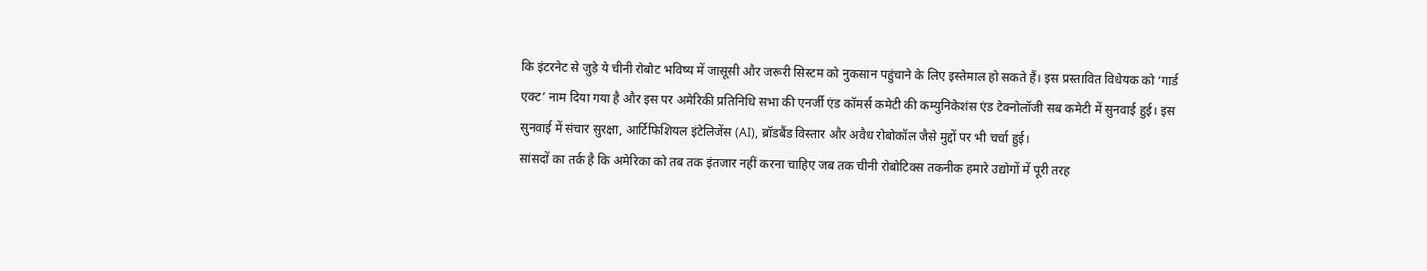कि इंटरनेट से जुड़े ये चीनी रोबोट भविष्य में जासूसी और जरूरी सिस्टम को नुकसान पहुंचाने के लिए इस्तेमाल हो सकते हैं। इस प्रस्तावित विधेयक को ‘गार्ड एक्ट’ नाम दिया गया है और इस पर अमेरिकी प्रतिनिधि सभा की एनर्जी एंड कॉमर्स कमेटी की कम्युनिकेशंस एंड टेक्नोलॉजी सब कमेटी में सुनवाई हुई। इस सुनवाई में संचार सुरक्षा, आर्टिफिशियल इंटेलिजेंस (AI), ब्रॉडबैंड विस्तार और अवैध रोबोकॉल जैसे मुद्दों पर भी चर्चा हुई।
सांसदों का तर्क है कि अमेरिका को तब तक इंतजार नहीं करना चाहिए जब तक चीनी रोबोटिक्स तकनीक हमारे उद्योगों में पूरी तरह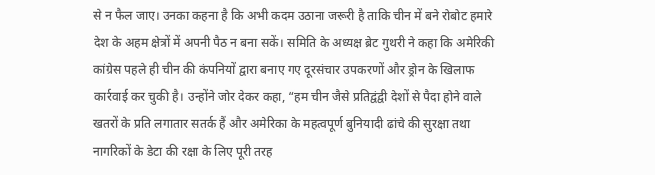से न फैल जाए। उनका कहना है कि अभी कदम उठाना जरूरी है ताकि चीन में बने रोबोट हमारे देश के अहम क्षेत्रों में अपनी पैठ न बना सकें। समिति के अध्यक्ष ब्रेट गुथरी ने कहा कि अमेरिकी कांग्रेस पहले ही चीन की कंपनियों द्वारा बनाए गए दूरसंचार उपकरणों और ड्रोन के खिलाफ कार्रवाई कर चुकी है। उन्होंने जोर देकर कहा, “हम चीन जैसे प्रतिद्वंद्वी देशों से पैदा होने वाले खतरों के प्रति लगातार सतर्क हैं और अमेरिका के महत्वपूर्ण बुनियादी ढांचे की सुरक्षा तथा नागरिकों के डेटा की रक्षा के लिए पूरी तरह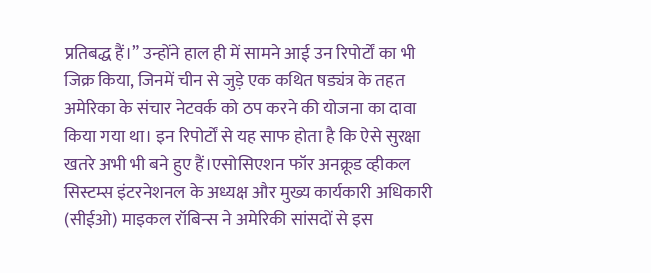प्रतिबद्ध हैं।” उन्होंने हाल ही में सामने आई उन रिपोर्टों का भी जिक्र किया, जिनमें चीन से जुड़े एक कथित षड्यंत्र के तहत अमेरिका के संचार नेटवर्क को ठप करने की योजना का दावा किया गया था। इन रिपोर्टों से यह साफ होता है कि ऐसे सुरक्षा खतरे अभी भी बने हुए हैं।एसोसिएशन फॉर अनक्रूड व्हीकल सिस्टम्स इंटरनेशनल के अध्यक्ष और मुख्य कार्यकारी अधिकारी (सीईओ) माइकल रॉबिन्स ने अमेरिकी सांसदों से इस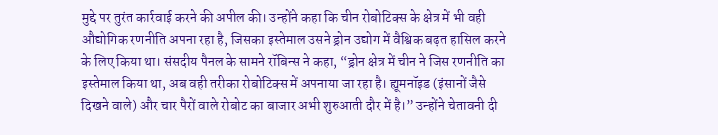मुद्दे पर तुरंत कार्रवाई करने की अपील की। उन्होंने कहा कि चीन रोबोटिक्स के क्षेत्र में भी वही औद्योगिक रणनीति अपना रहा है, जिसका इस्तेमाल उसने ड्रोन उद्योग में वैश्विक बढ़त हासिल करने के लिए किया था। संसदीय पैनल के सामने रॉबिन्स ने कहा, “ड्रोन क्षेत्र में चीन ने जिस रणनीति का इस्तेमाल किया था, अब वही तरीका रोबोटिक्स में अपनाया जा रहा है। ह्यूमनॉइड (इंसानों जैसे दिखने वाले) और चार पैरों वाले रोबोट का बाजार अभी शुरुआती दौर में है।” उन्होंने चेतावनी दी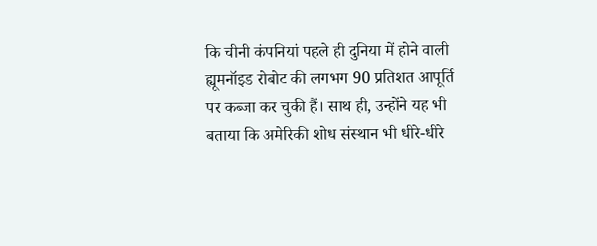कि चीनी कंपनियां पहले ही दुनिया में होने वाली ह्यूमनॉइड रोबोट की लगभग 90 प्रतिशत आपूर्ति पर कब्जा कर चुकी हैं। साथ ही, उन्होंने यह भी बताया कि अमेरिकी शोध संस्थान भी धीरे-धीरे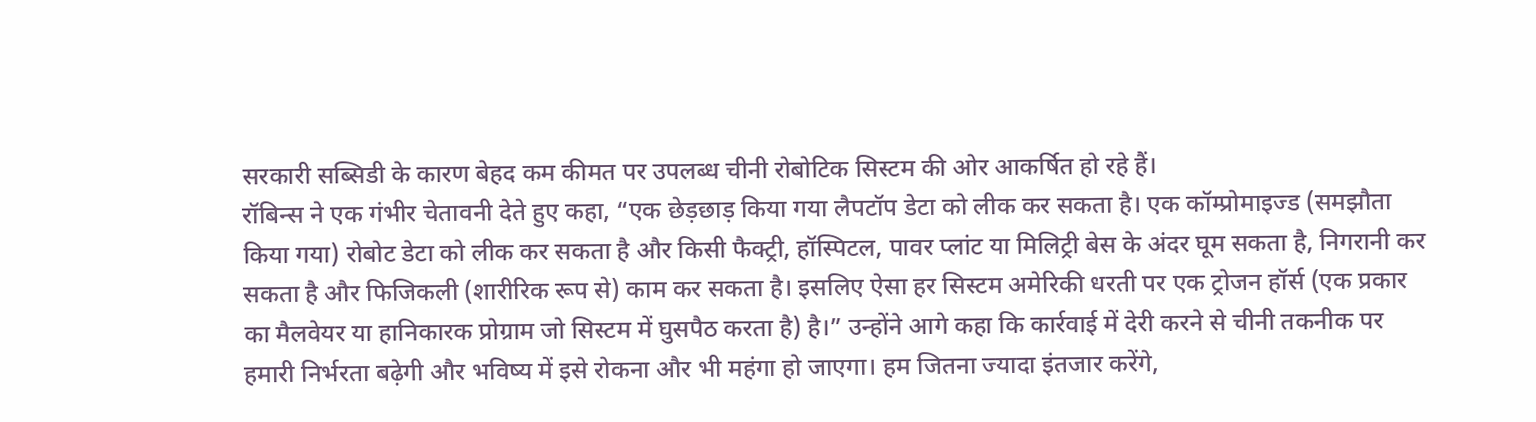सरकारी सब्सिडी के कारण बेहद कम कीमत पर उपलब्ध चीनी रोबोटिक सिस्टम की ओर आकर्षित हो रहे हैं।
रॉबिन्स ने एक गंभीर चेतावनी देते हुए कहा, “एक छेड़छाड़ किया गया लैपटॉप डेटा को लीक कर सकता है। एक कॉम्प्रोमाइज्ड (समझौता किया गया) रोबोट डेटा को लीक कर सकता है और किसी फैक्ट्री, हॉस्पिटल, पावर प्लांट या मिलिट्री बेस के अंदर घूम सकता है, निगरानी कर सकता है और फिजिकली (शारीरिक रूप से) काम कर सकता है। इसलिए ऐसा हर सिस्टम अमेरिकी धरती पर एक ट्रोजन हॉर्स (एक प्रकार का मैलवेयर या हानिकारक प्रोग्राम जो सिस्टम में घुसपैठ करता है) है।” उन्होंने आगे कहा कि कार्रवाई में देरी करने से चीनी तकनीक पर हमारी निर्भरता बढ़ेगी और भविष्य में इसे रोकना और भी महंगा हो जाएगा। हम जितना ज्यादा इंतजार करेंगे,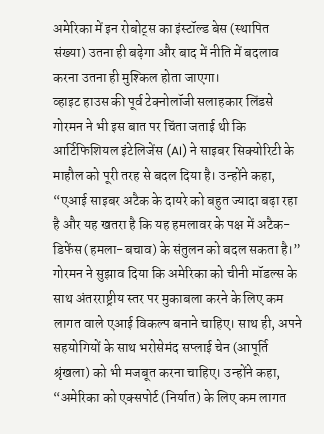अमेरिका में इन रोबोट्स का इंस्टॉल्ड बेस (स्थापित संख्या) उतना ही बढ़ेगा और बाद में नीति में बदलाव करना उतना ही मुश्किल होता जाएगा।
व्हाइट हाउस की पूर्व टेक्नोलॉजी सलाहकार लिंडसे गोरमन ने भी इस बात पर चिंता जताई थी कि आर्टिफिशियल इंटेलिजेंस (AI) ने साइबर सिक्योरिटी के माहौल को पूरी तरह से बदल दिया है। उन्होंने कहा, “एआई साइबर अटैक के दायरे को बहुत ज्यादा बढ़ा रहा है और यह खतरा है कि यह हमलावर के पक्ष में अटैक-डिफेंस (हमला-बचाव) के संतुलन को बदल सकता है।” गोरमन ने सुझाव दिया कि अमेरिका को चीनी मॉडल्स के साथ अंतरराष्ट्रीय स्तर पर मुकाबला करने के लिए कम लागत वाले एआई विकल्प बनाने चाहिए। साथ ही, अपने सहयोगियों के साथ भरोसेमंद सप्लाई चेन (आपूर्ति श्रृंखला) को भी मजबूत करना चाहिए। उन्होंने कहा, “अमेरिका को एक्सपोर्ट (निर्यात) के लिए कम लागत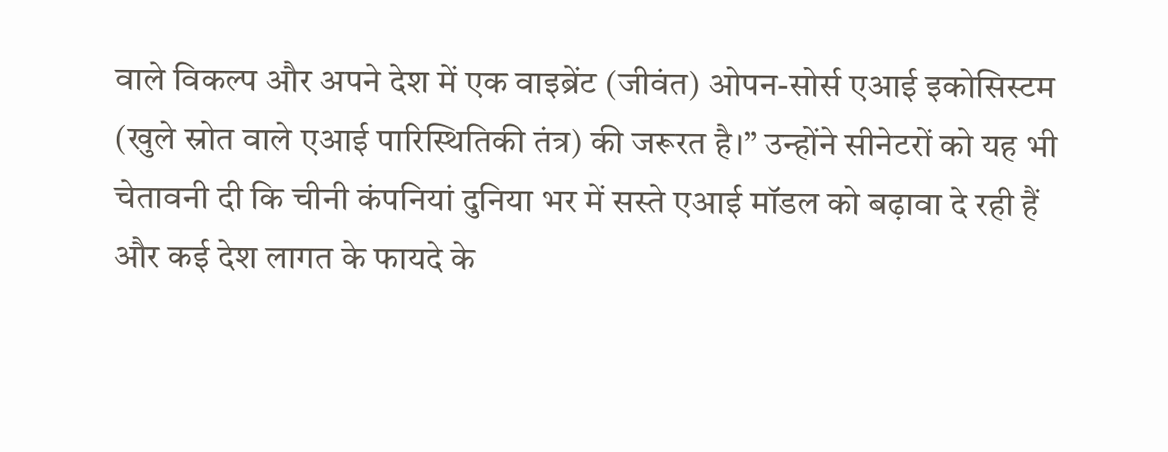वाले विकल्प और अपने देश में एक वाइब्रेंट (जीवंत) ओपन-सोर्स एआई इकोसिस्टम (खुले स्रोत वाले एआई पारिस्थितिकी तंत्र) की जरूरत है।” उन्होंने सीनेटरों को यह भी चेतावनी दी कि चीनी कंपनियां दुनिया भर में सस्ते एआई मॉडल को बढ़ावा दे रही हैं और कई देश लागत के फायदे के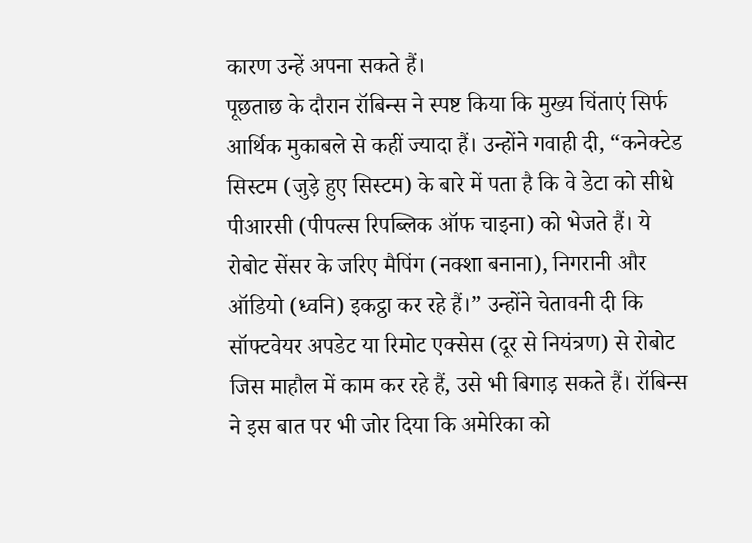कारण उन्हें अपना सकते हैं।
पूछताछ के दौरान रॉबिन्स ने स्पष्ट किया कि मुख्य चिंताएं सिर्फ आर्थिक मुकाबले से कहीं ज्यादा हैं। उन्होंने गवाही दी, “कनेक्टेड सिस्टम (जुड़े हुए सिस्टम) के बारे में पता है कि वे डेटा को सीधे पीआरसी (पीपल्स रिपब्लिक ऑफ चाइना) को भेजते हैं। ये रोबोट सेंसर के जरिए मैपिंग (नक्शा बनाना), निगरानी और ऑडियो (ध्वनि) इकट्ठा कर रहे हैं।” उन्होंने चेतावनी दी कि सॉफ्टवेयर अपडेट या रिमोट एक्सेस (दूर से नियंत्रण) से रोबोट जिस माहौल में काम कर रहे हैं, उसे भी बिगाड़ सकते हैं। रॉबिन्स ने इस बात पर भी जोर दिया कि अमेरिका को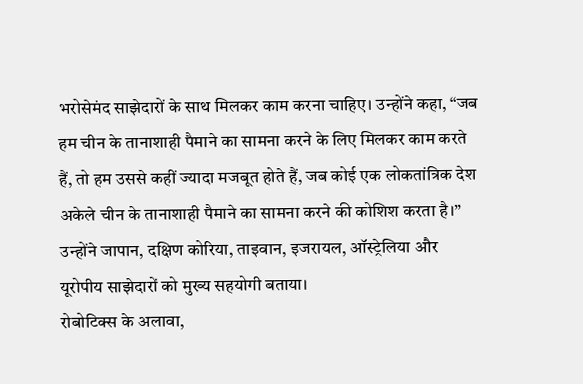भरोसेमंद साझेदारों के साथ मिलकर काम करना चाहिए। उन्होंने कहा, “जब हम चीन के तानाशाही पैमाने का सामना करने के लिए मिलकर काम करते हैं, तो हम उससे कहीं ज्यादा मजबूत होते हैं, जब कोई एक लोकतांत्रिक देश अकेले चीन के तानाशाही पैमाने का सामना करने की कोशिश करता है।” उन्होंने जापान, दक्षिण कोरिया, ताइवान, इजरायल, ऑस्ट्रेलिया और यूरोपीय साझेदारों को मुख्य सहयोगी बताया।
रोबोटिक्स के अलावा,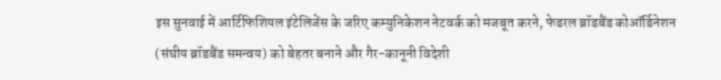इस सुनवाई में आर्टिफिशियल इंटेलिजेंस के जरिए कम्युनिकेशन नेटवर्क को मजबूत करने, फेडरल ब्रॉडबैंड कोऑर्डिनेशन (संघीय ब्रॉडबैंड समन्वय) को बेहतर बनाने और गैर-कानूनी विदेशी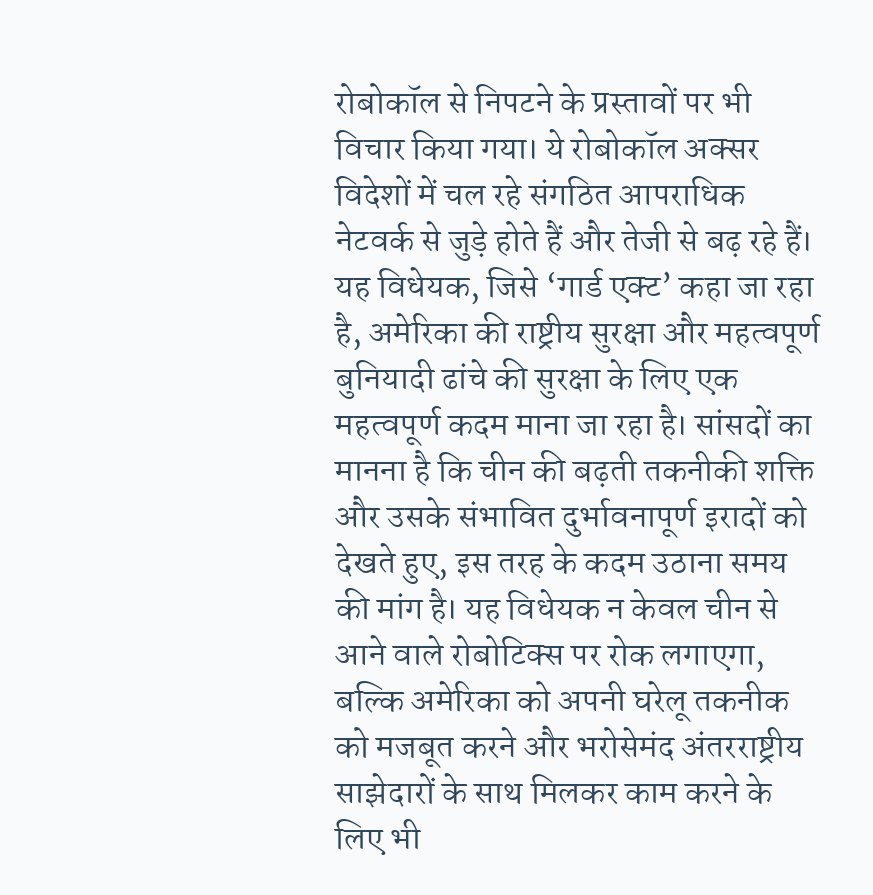रोबोकॉल से निपटने के प्रस्तावों पर भी विचार किया गया। ये रोबोकॉल अक्सर विदेशों में चल रहे संगठित आपराधिक नेटवर्क से जुड़े होते हैं और तेजी से बढ़ रहे हैं।
यह विधेयक, जिसे ‘गार्ड एक्ट’ कहा जा रहा है, अमेरिका की राष्ट्रीय सुरक्षा और महत्वपूर्ण बुनियादी ढांचे की सुरक्षा के लिए एक महत्वपूर्ण कदम माना जा रहा है। सांसदों का मानना है कि चीन की बढ़ती तकनीकी शक्ति और उसके संभावित दुर्भावनापूर्ण इरादों को देखते हुए, इस तरह के कदम उठाना समय की मांग है। यह विधेयक न केवल चीन से आने वाले रोबोटिक्स पर रोक लगाएगा, बल्कि अमेरिका को अपनी घरेलू तकनीक को मजबूत करने और भरोसेमंद अंतरराष्ट्रीय साझेदारों के साथ मिलकर काम करने के लिए भी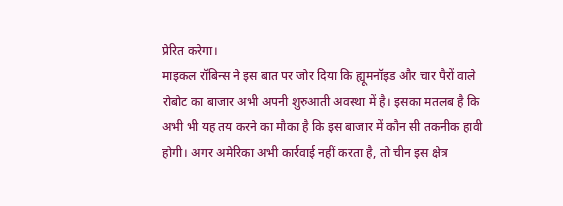प्रेरित करेगा।
माइकल रॉबिन्स ने इस बात पर जोर दिया कि ह्यूमनॉइड और चार पैरों वाले रोबोट का बाजार अभी अपनी शुरुआती अवस्था में है। इसका मतलब है कि अभी भी यह तय करने का मौका है कि इस बाजार में कौन सी तकनीक हावी होगी। अगर अमेरिका अभी कार्रवाई नहीं करता है, तो चीन इस क्षेत्र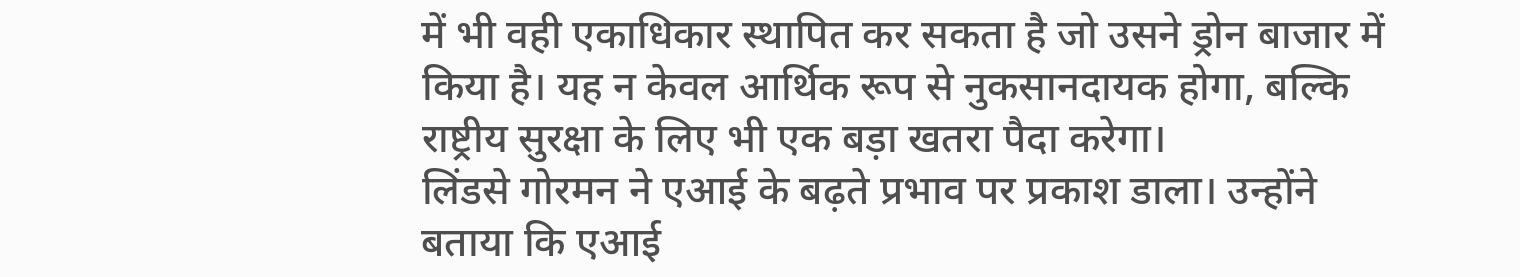में भी वही एकाधिकार स्थापित कर सकता है जो उसने ड्रोन बाजार में किया है। यह न केवल आर्थिक रूप से नुकसानदायक होगा, बल्कि राष्ट्रीय सुरक्षा के लिए भी एक बड़ा खतरा पैदा करेगा।
लिंडसे गोरमन ने एआई के बढ़ते प्रभाव पर प्रकाश डाला। उन्होंने बताया कि एआई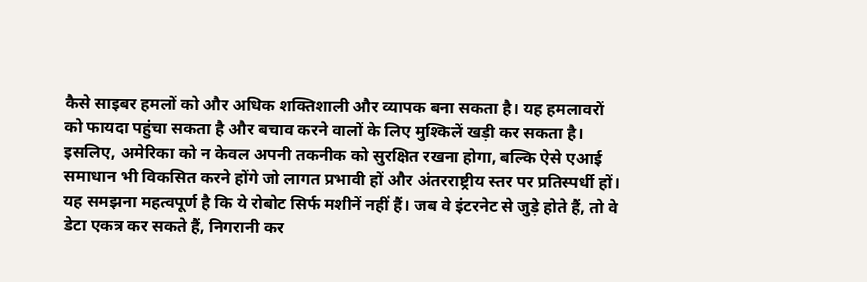कैसे साइबर हमलों को और अधिक शक्तिशाली और व्यापक बना सकता है। यह हमलावरों को फायदा पहुंचा सकता है और बचाव करने वालों के लिए मुश्किलें खड़ी कर सकता है। इसलिए, अमेरिका को न केवल अपनी तकनीक को सुरक्षित रखना होगा, बल्कि ऐसे एआई समाधान भी विकसित करने होंगे जो लागत प्रभावी हों और अंतरराष्ट्रीय स्तर पर प्रतिस्पर्धी हों।
यह समझना महत्वपूर्ण है कि ये रोबोट सिर्फ मशीनें नहीं हैं। जब वे इंटरनेट से जुड़े होते हैं, तो वे डेटा एकत्र कर सकते हैं, निगरानी कर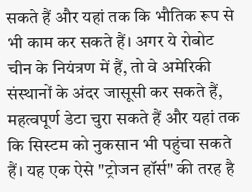सकते हैं और यहां तक कि भौतिक रूप से भी काम कर सकते हैं। अगर ये रोबोट चीन के नियंत्रण में हैं, तो वे अमेरिकी संस्थानों के अंदर जासूसी कर सकते हैं, महत्वपूर्ण डेटा चुरा सकते हैं और यहां तक कि सिस्टम को नुकसान भी पहुंचा सकते हैं। यह एक ऐसे "ट्रोजन हॉर्स" की तरह है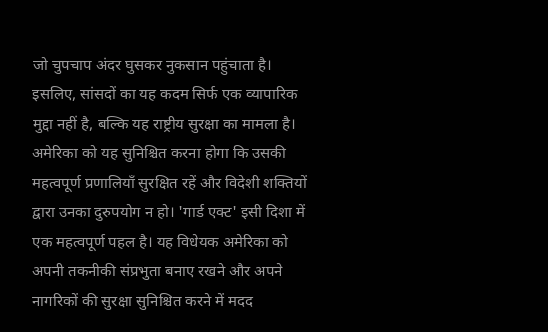जो चुपचाप अंदर घुसकर नुकसान पहुंचाता है।
इसलिए, सांसदों का यह कदम सिर्फ एक व्यापारिक मुद्दा नहीं है, बल्कि यह राष्ट्रीय सुरक्षा का मामला है। अमेरिका को यह सुनिश्चित करना होगा कि उसकी महत्वपूर्ण प्रणालियाँ सुरक्षित रहें और विदेशी शक्तियों द्वारा उनका दुरुपयोग न हो। 'गार्ड एक्ट' इसी दिशा में एक महत्वपूर्ण पहल है। यह विधेयक अमेरिका को अपनी तकनीकी संप्रभुता बनाए रखने और अपने नागरिकों की सुरक्षा सुनिश्चित करने में मदद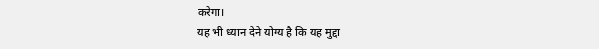करेगा।
यह भी ध्यान देने योग्य है कि यह मुद्दा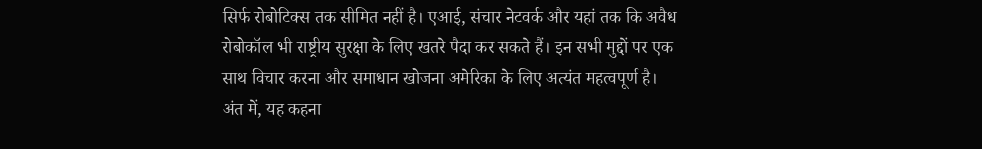सिर्फ रोबोटिक्स तक सीमित नहीं है। एआई, संचार नेटवर्क और यहां तक कि अवैध रोबोकॉल भी राष्ट्रीय सुरक्षा के लिए खतरे पैदा कर सकते हैं। इन सभी मुद्दों पर एक साथ विचार करना और समाधान खोजना अमेरिका के लिए अत्यंत महत्वपूर्ण है।
अंत में, यह कहना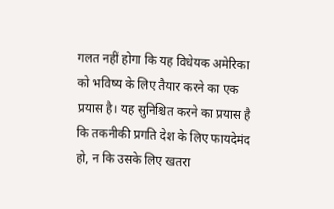गलत नहीं होगा कि यह विधेयक अमेरिका को भविष्य के लिए तैयार करने का एक प्रयास है। यह सुनिश्चित करने का प्रयास है कि तकनीकी प्रगति देश के लिए फायदेमंद हो, न कि उसके लिए खतरा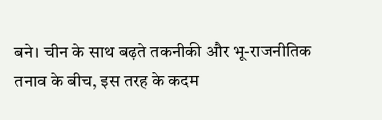बने। चीन के साथ बढ़ते तकनीकी और भू-राजनीतिक तनाव के बीच, इस तरह के कदम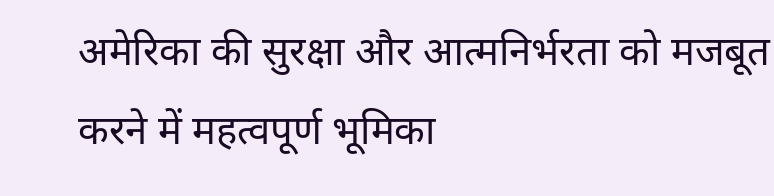अमेरिका की सुरक्षा और आत्मनिर्भरता को मजबूत करने में महत्वपूर्ण भूमिका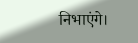निभाएंगे।